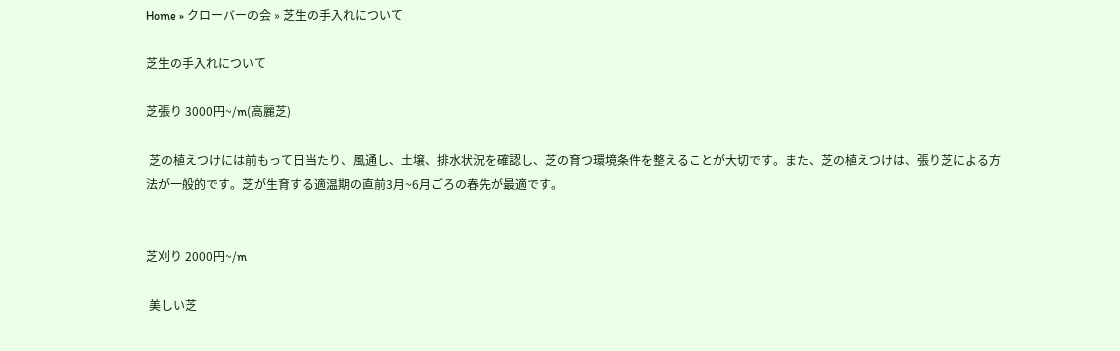Home » クローバーの会 » 芝生の手入れについて

芝生の手入れについて

芝張り 3000円~/m(高麗芝)

 芝の植えつけには前もって日当たり、風通し、土壌、排水状況を確認し、芝の育つ環境条件を整えることが大切です。また、芝の植えつけは、張り芝による方法が一般的です。芝が生育する適温期の直前3月~6月ごろの春先が最適です。


芝刈り 2000円~/m

 美しい芝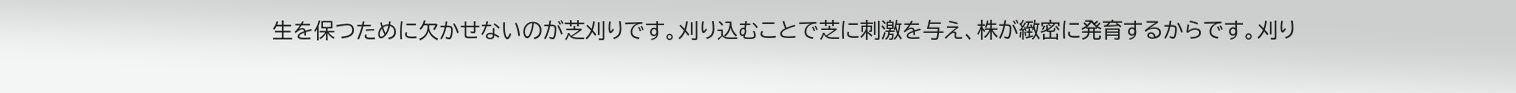生を保つために欠かせないのが芝刈りです。刈り込むことで芝に刺激を与え、株が緻密に発育するからです。刈り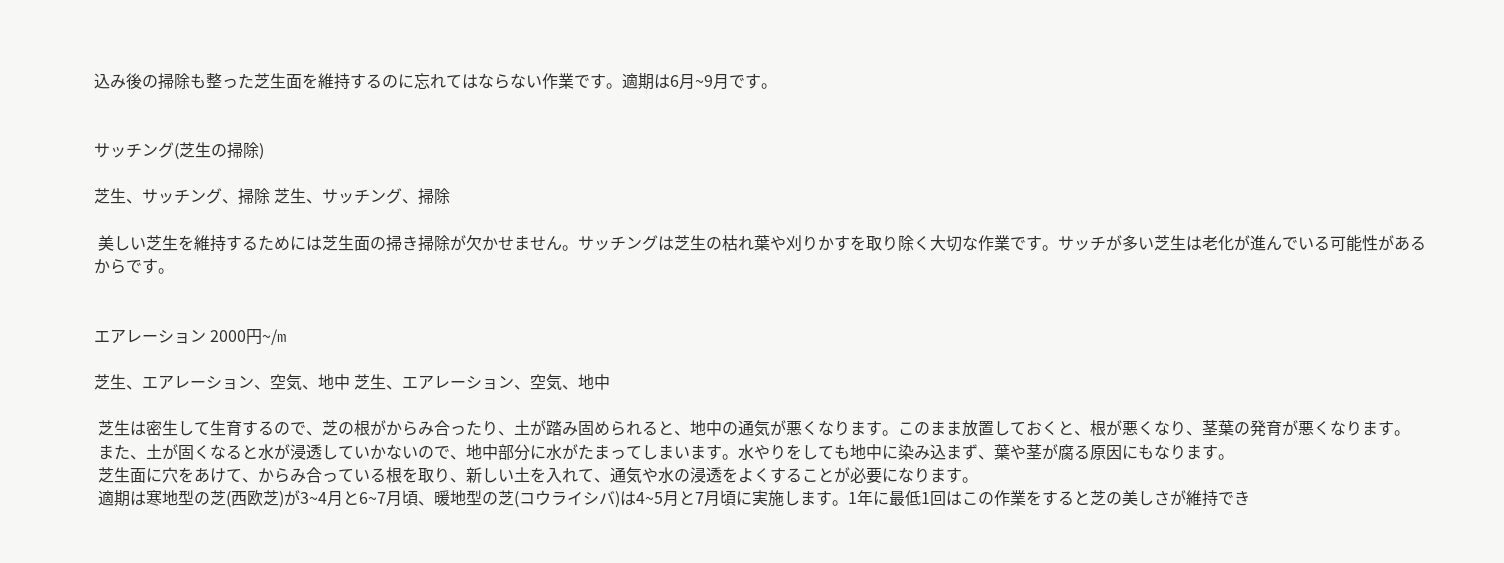込み後の掃除も整った芝生面を維持するのに忘れてはならない作業です。適期は6月~9月です。


サッチング(芝生の掃除)

芝生、サッチング、掃除 芝生、サッチング、掃除

 美しい芝生を維持するためには芝生面の掃き掃除が欠かせません。サッチングは芝生の枯れ葉や刈りかすを取り除く大切な作業です。サッチが多い芝生は老化が進んでいる可能性があるからです。


エアレーション 2000円~/m

芝生、エアレーション、空気、地中 芝生、エアレーション、空気、地中

 芝生は密生して生育するので、芝の根がからみ合ったり、土が踏み固められると、地中の通気が悪くなります。このまま放置しておくと、根が悪くなり、茎葉の発育が悪くなります。
 また、土が固くなると水が浸透していかないので、地中部分に水がたまってしまいます。水やりをしても地中に染み込まず、葉や茎が腐る原因にもなります。
 芝生面に穴をあけて、からみ合っている根を取り、新しい土を入れて、通気や水の浸透をよくすることが必要になります。
 適期は寒地型の芝(西欧芝)が3~4月と6~7月頃、暖地型の芝(コウライシバ)は4~5月と7月頃に実施します。1年に最低1回はこの作業をすると芝の美しさが維持でき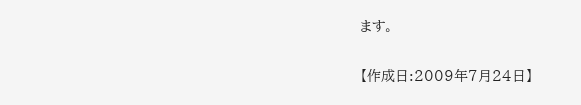ます。


【作成日:2009年7月24日】